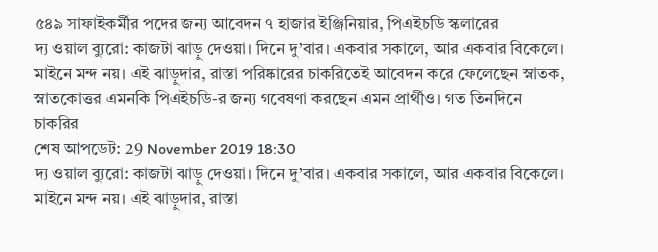৫৪৯ সাফাইকর্মীর পদের জন্য আবেদন ৭ হাজার ইঞ্জিনিয়ার, পিএইচডি স্কলারের
দ্য ওয়াল ব্যুরো: কাজটা ঝাড়ু দেওয়া। দিনে দু’বার। একবার সকালে, আর একবার বিকেলে। মাইনে মন্দ নয়। এই ঝাড়ুদার, রাস্তা পরিষ্কারের চাকরিতেই আবেদন করে ফেলেছেন স্নাতক, স্নাতকোত্তর এমনকি পিএইচডি-র জন্য গবেষণা করছেন এমন প্রার্থীও। গত তিনদিনে চাকরির
শেষ আপডেট: 29 November 2019 18:30
দ্য ওয়াল ব্যুরো: কাজটা ঝাড়ু দেওয়া। দিনে দু’বার। একবার সকালে, আর একবার বিকেলে। মাইনে মন্দ নয়। এই ঝাড়ুদার, রাস্তা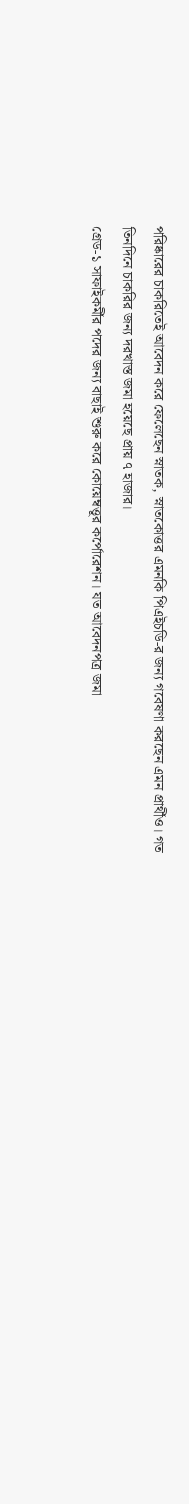পরিষ্কারের চাকরিতেই আবেদন করে ফেলেছেন স্নাতক, স্নাতকোত্তর এমনকি পিএইচডি-র জন্য গবেষণা করছেন এমন প্রার্থীও। গত তিনদিনে চাকরির জন্য দরখাস্ত জমা হয়েছে প্রায় ৭ হাজার।
গ্রেড-১ সাফাইকর্মীর পদের জন্য বাছাই শুরু করে কোয়েম্বত্তূর কর্পোরেশন। যত আবেদনপত্র জমা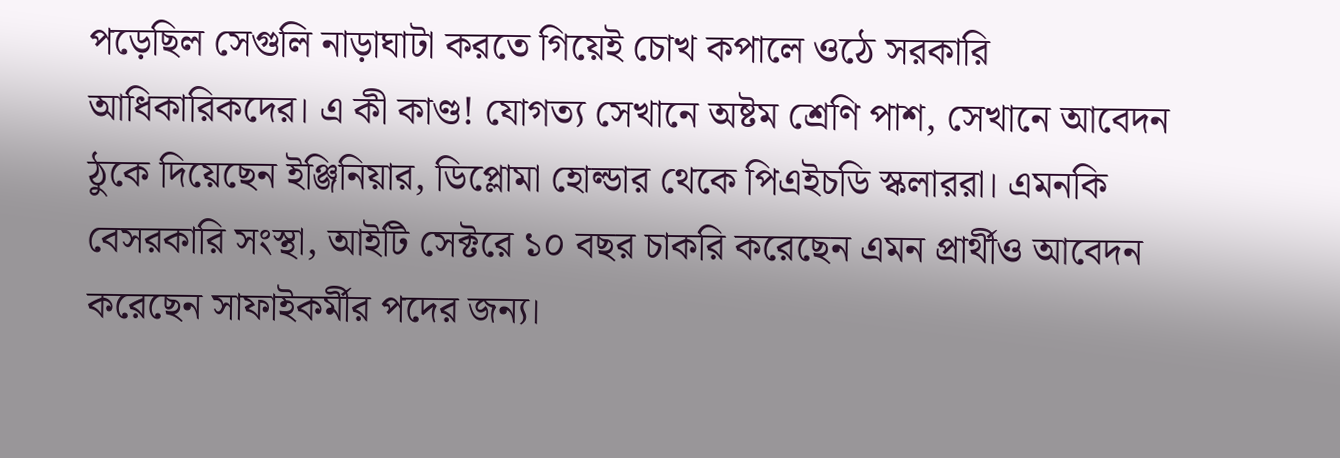পড়েছিল সেগুলি নাড়াঘাটা করতে গিয়েই চোখ কপালে ওঠে সরকারি আধিকারিকদের। এ কী কাণ্ড! যোগত্য সেখানে অষ্টম শ্রেণি পাশ, সেখানে আবেদন ঠুকে দিয়েছেন ইঞ্জিনিয়ার, ডিপ্লোমা হোল্ডার থেকে পিএইচডি স্কলাররা। এমনকি বেসরকারি সংস্থা, আইটি সেক্টরে ১০ বছর চাকরি করেছেন এমন প্রার্থীও আবেদন করেছেন সাফাইকর্মীর পদের জন্য।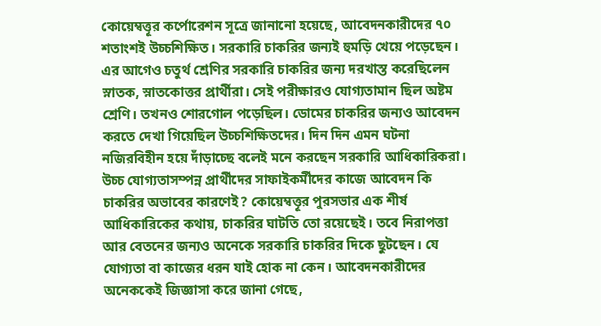কোয়েম্বত্তূর কর্পোরেশন সূত্রে জানানো হয়েছে, আবেদনকারীদের ৭০ শতাংশই উচ্চশিক্ষিত। সরকারি চাকরির জন্যই হুমড়ি খেয়ে পড়েছেন। এর আগেও চতুর্থ শ্রেণির সরকারি চাকরির জন্য দরখাস্ত করেছিলেন স্নাতক, স্নাতকোত্তর প্রার্থীরা। সেই পরীক্ষারও যোগ্যতামান ছিল অষ্টম শ্রেণি। তখনও শোরগোল পড়েছিল। ডোমের চাকরির জন্যও আবেদন করতে দেখা গিয়েছিল উচ্চশিক্ষিতদের। দিন দিন এমন ঘটনা নজিরবিহীন হয়ে দাঁড়াচ্ছে বলেই মনে করছেন সরকারি আধিকারিকরা।
উচ্চ যোগ্যতাসম্পন্ন প্রার্থীদের সাফাইকর্মীদের কাজে আবেদন কি চাকরির অভাবের কারণেই? কোয়েম্বত্তূর পুরসভার এক শীর্ষ আধিকারিকের কথায়, চাকরির ঘাটতি তো রয়েছেই। তবে নিরাপত্তা আর বেতনের জন্যও অনেকে সরকারি চাকরির দিকে ছুটছেন। যে যোগ্যতা বা কাজের ধরন যাই হোক না কেন। আবেদনকারীদের অনেককেই জিজ্ঞাসা করে জানা গেছে,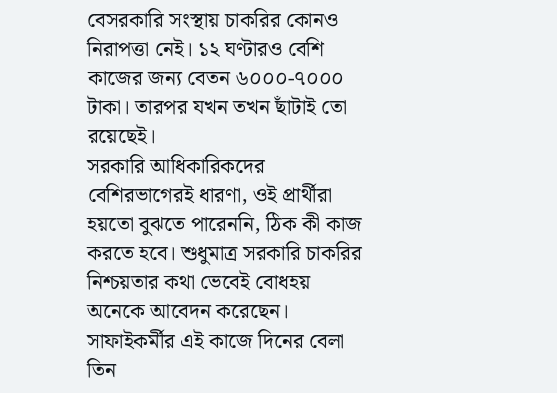বেসরকারি সংস্থায় চাকরির কোনও নিরাপত্তা নেই। ১২ ঘণ্টারও বেশি কাজের জন্য বেতন ৬০০০-৭০০০ টাকা। তারপর যখন তখন ছাঁটাই তো রয়েছেই।
সরকারি আধিকারিকদের বেশিরভাগেরই ধারণা, ওই প্রার্থীরা হয়তো বুঝতে পারেননি, ঠিক কী কাজ করতে হবে। শুধুমাত্র সরকারি চাকরির নিশ্চয়তার কথা ভেবেই বোধহয় অনেকে আবেদন করেছেন। সাফাইকর্মীর এই কাজে দিনের বেলা তিন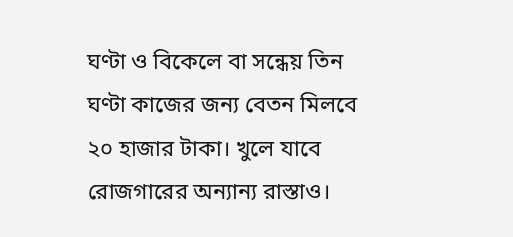ঘণ্টা ও বিকেলে বা সন্ধেয় তিন ঘণ্টা কাজের জন্য বেতন মিলবে ২০ হাজার টাকা। খুলে যাবে রোজগারের অন্যান্য রাস্তাও।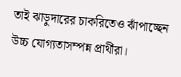তাই ঝাড়ুদারের চাকরিতেও ঝাঁপাচ্ছেন উচ্চ যোগ্যতাসম্পন্ন প্রার্থীরা।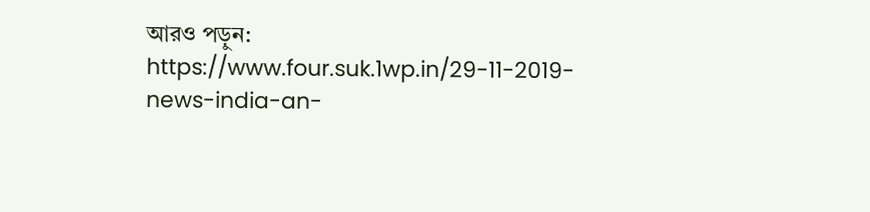আরও পড়ুন:
https://www.four.suk.1wp.in/29-11-2019-news-india-an-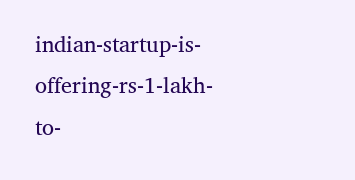indian-startup-is-offering-rs-1-lakh-to-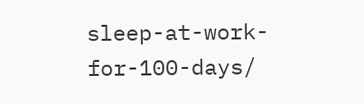sleep-at-work-for-100-days/